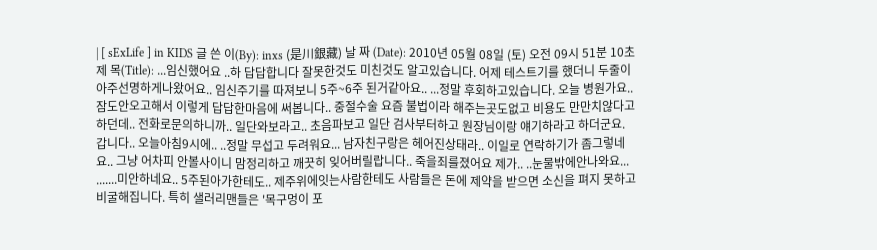| [ sExLife ] in KIDS 글 쓴 이(By): inxs (是川銀藏) 날 짜 (Date): 2010년 05월 08일 (토) 오전 09시 51분 10초 제 목(Title): ...임신했어요 ..하 답답합니다 잘못한것도 미친것도 알고있습니다. 어제 테스트기를 했더니 두줄이 아주선명하게나왔어요.. 임신주기를 따져보니 5주~6주 된거같아요.. ...정말 후회하고있습니다. 오늘 병원가요.. 잠도안오고해서 이렇게 답답한마음에 써봅니다.. 중절수술 요즘 불법이라 해주는곳도없고 비용도 만만치않다고 하던데.. 전화로문의하니까.. 일단와보라고.. 초음파보고 일단 검사부터하고 원장님이랑 얘기하라고 하더군요. 갑니다.. 오늘아침9시에.. ..정말 무섭고 두려워요... 남자친구랑은 헤어진상태라.. 이일로 연락하기가 좀그렇네요.. 그냥 어차피 안볼사이니 맘정리하고 깨끗히 잊어버릴랍니다.. 죽을죄를졌어요 제가.. ..눈물밖에안나와요... .......미안하네요.. 5주된아가한테도.. 제주위에잇는사람한테도 사람들은 돈에 제약을 받으면 소신을 펴지 못하고 비굴해집니다. 특히 샐러리맨들은 '목구멍이 포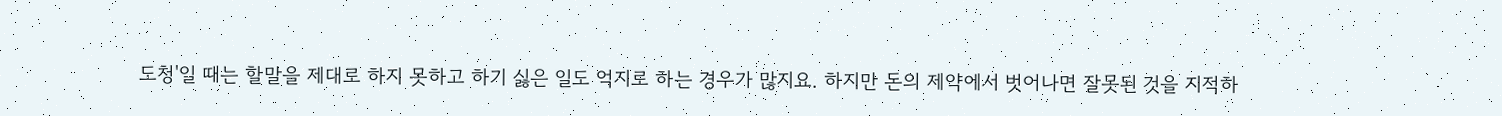도청'일 때는 할말을 제대로 하지 못하고 하기 싫은 일도 억지로 하는 경우가 많지요. 하지만 돈의 제약에서 벗어나면 잘못된 것을 지적하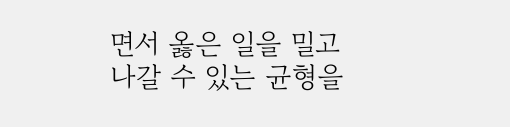면서 옳은 일을 밀고 나갈 수 있는 균형을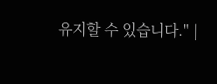유지할 수 있습니다." |